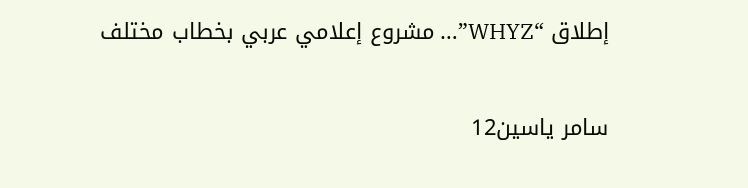إطلاق “WHYZ”… مشروع إعلامي عربي بخطاب مختلف

سامر ياسين12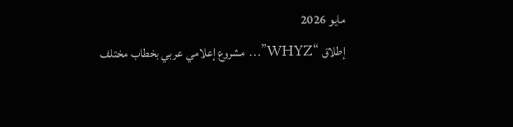مايو 2026
إطلاق “WHYZ”… مشروع إعلامي عربي بخطاب مختلف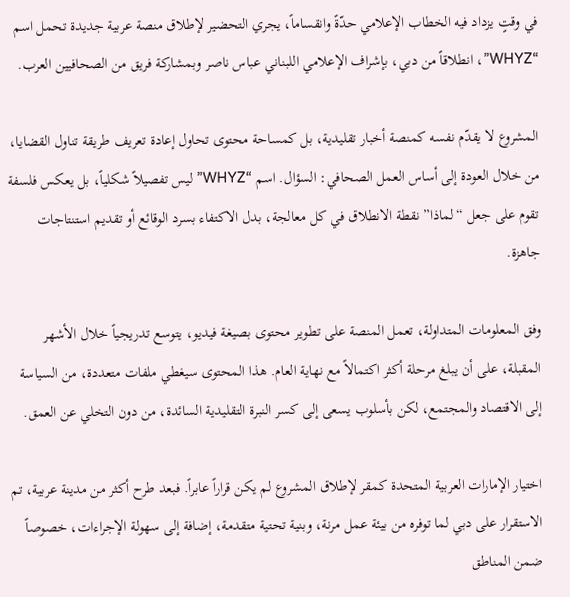في وقتٍ يزداد فيه الخطاب الإعلامي حدّةً وانقساماً، يجري التحضير لإطلاق منصة عربية جديدة تحمل اسم “WHYZ”، انطلاقاً من دبي، بإشراف الإعلامي اللبناني عباس ناصر وبمشاركة فريق من الصحافيين العرب.

المشروع لا يقدّم نفسه كمنصة أخبار تقليدية، بل كمساحة محتوى تحاول إعادة تعريف طريقة تناول القضايا، من خلال العودة إلى أساس العمل الصحافي: السؤال. اسم “WHYZ” ليس تفصيلاً شكلياً، بل يعكس فلسفة تقوم على جعل “لماذا” نقطة الانطلاق في كل معالجة، بدل الاكتفاء بسرد الوقائع أو تقديم استنتاجات جاهزة.

وفق المعلومات المتداولة، تعمل المنصة على تطوير محتوى بصيغة فيديو، يتوسع تدريجياً خلال الأشهر المقبلة، على أن يبلغ مرحلة أكثر اكتمالاً مع نهاية العام. هذا المحتوى سيغطي ملفات متعددة، من السياسة إلى الاقتصاد والمجتمع، لكن بأسلوب يسعى إلى كسر النبرة التقليدية السائدة، من دون التخلي عن العمق.

اختيار الإمارات العربية المتحدة كمقر لإطلاق المشروع لم يكن قراراً عابراً. فبعد طرح أكثر من مدينة عربية، تم الاستقرار على دبي لما توفره من بيئة عمل مرنة، وبنية تحتية متقدمة، إضافة إلى سهولة الإجراءات، خصوصاً ضمن المناطق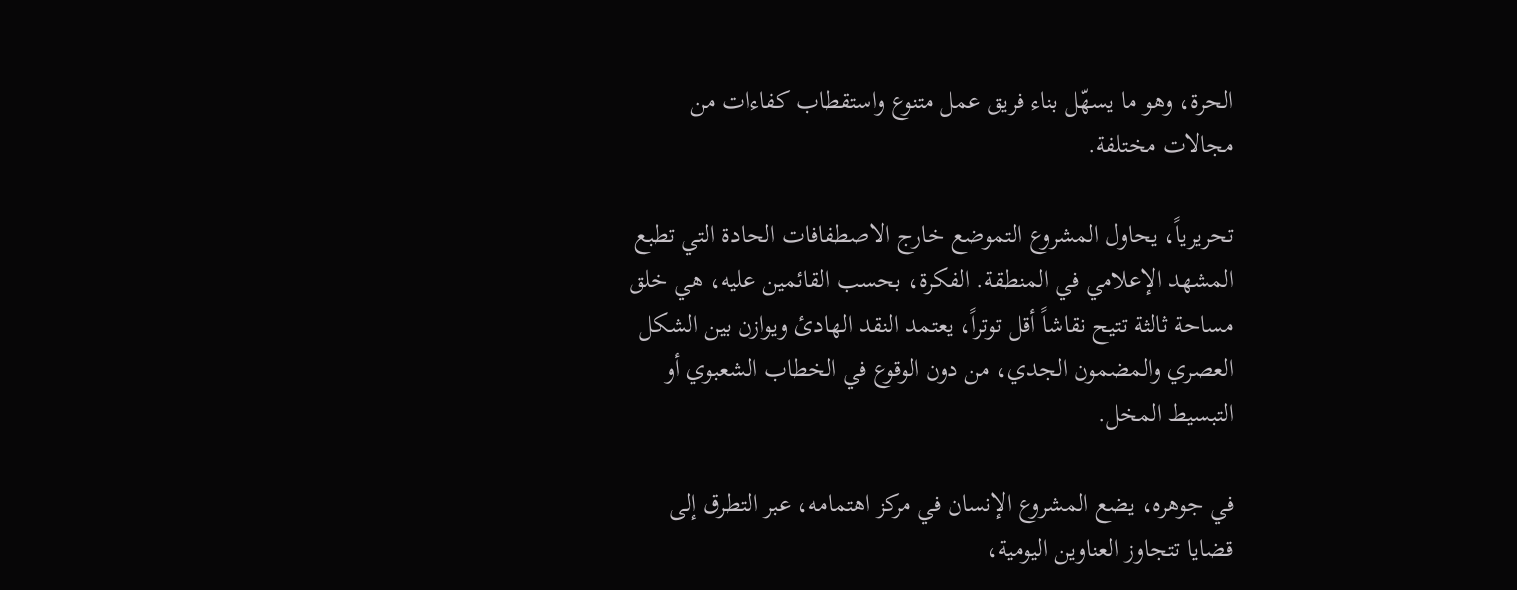الحرة، وهو ما يسهّل بناء فريق عمل متنوع واستقطاب كفاءات من مجالات مختلفة.

تحريرياً، يحاول المشروع التموضع خارج الاصطفافات الحادة التي تطبع المشهد الإعلامي في المنطقة. الفكرة، بحسب القائمين عليه، هي خلق مساحة ثالثة تتيح نقاشاً أقل توتراً، يعتمد النقد الهادئ ويوازن بين الشكل العصري والمضمون الجدي، من دون الوقوع في الخطاب الشعبوي أو التبسيط المخل.

في جوهره، يضع المشروع الإنسان في مركز اهتمامه، عبر التطرق إلى قضايا تتجاوز العناوين اليومية،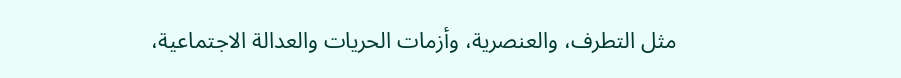مثل التطرف، والعنصرية، وأزمات الحريات والعدالة الاجتماعية،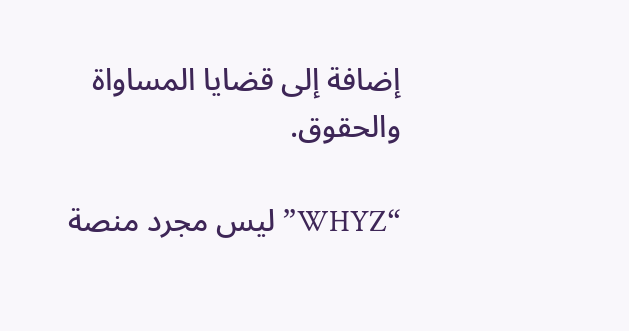إضافة إلى قضايا المساواة والحقوق.

“WHYZ” ليس مجرد منصة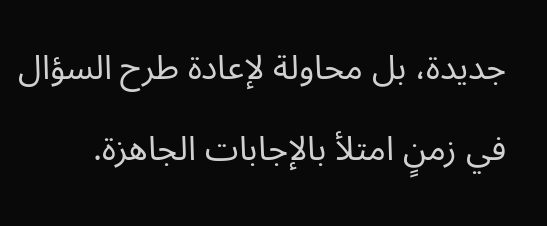جديدة، بل محاولة لإعادة طرح السؤال في زمنٍ امتلأ بالإجابات الجاهزة.